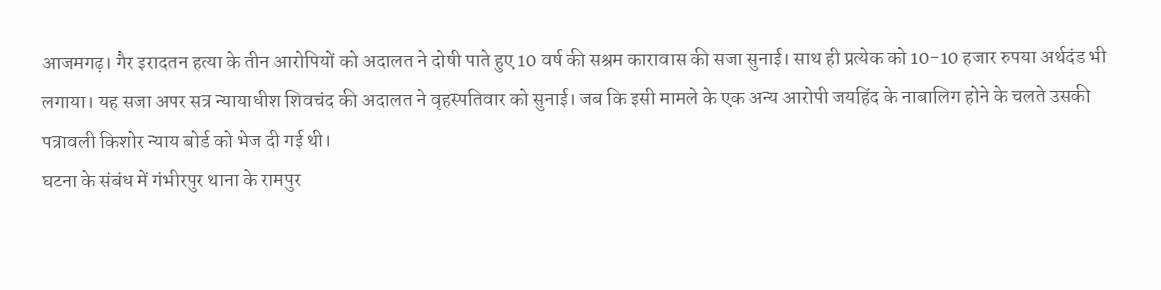आजमगढ़। गैर इरादतन हत्या के तीन आरोपियों को अदालत ने दोषी पाते हुए 10 वर्ष की सश्रम कारावास की सजा सुनाई। साथ ही प्रत्येक को 10-10 हजार रुपया अर्थदंड भी लगाया। यह सजा अपर सत्र न्यायाधीश शिवचंद की अदालत ने वृहस्पतिवार को सुनाई। जब कि इसी मामले के एक अन्य आरोपी जयहिंद के नाबालिग होने के चलते उसकी पत्रावली किशोर न्याय बोर्ड को भेज दी गई थी।
घटना के संबंध में गंभीरपुर थाना के रामपुर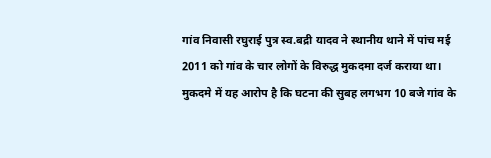गांव निवासी रघुराई पुत्र स्व.बद्री यादव ने स्थानीय थाने में पांच मई 2011 को गांव के चार लोगों के विरुद्ध मुकदमा दर्ज कराया था। मुकदमे में यह आरोप है कि घटना की सुबह लगभग 10 बजे गांव के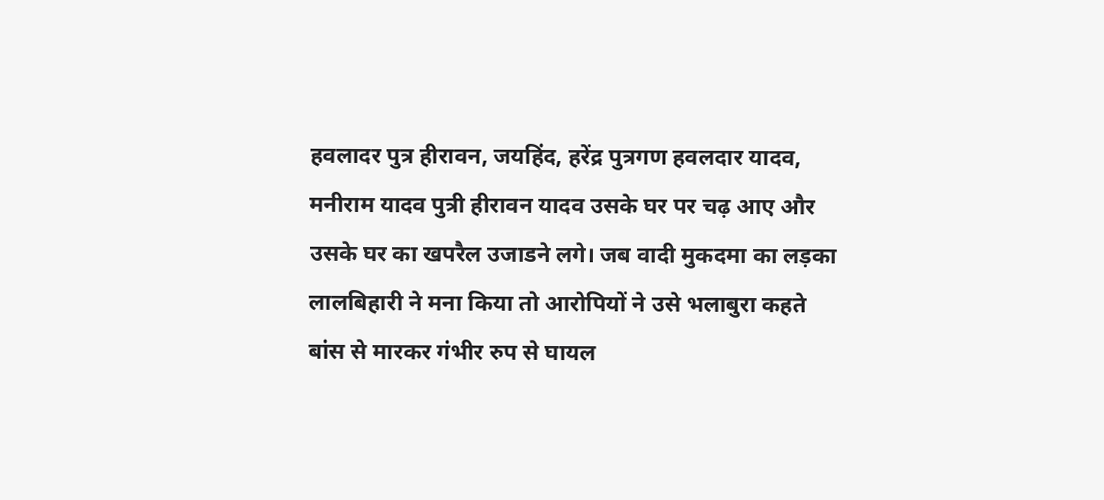हवलादर पुत्र हीरावन, जयहिंद, हरेंद्र पुत्रगण हवलदार यादव, मनीराम यादव पुत्री हीरावन यादव उसके घर पर चढ़ आए और उसके घर का खपरैल उजाडने लगे। जब वादी मुकदमा का लड़का लालबिहारी ने मना किया तो आरोपियों ने उसे भलाबुरा कहते बांस से मारकर गंभीर रुप से घायल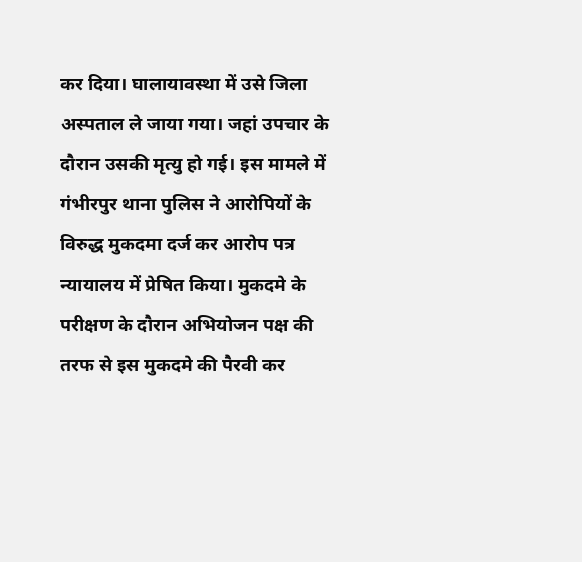कर दिया। घालायावस्था में उसे जिला अस्पताल ले जाया गया। जहां उपचार के दौरान उसकी मृत्यु हो गई। इस मामले में गंभीरपुर थाना पुलिस ने आरोपियों के विरुद्ध मुकदमा दर्ज कर आरोप पत्र न्यायालय में प्रेषित किया। मुकदमे के परीक्षण के दौरान अभियोजन पक्ष की तरफ से इस मुकदमे की पैरवी कर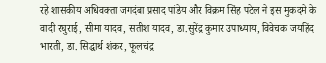रहे शासकीय अधिवक्ता जगदंबा प्रसाद पांडेय और विक्रम सिंह पटेल ने इस मुकदमे के वादी रघुराई, सीमा यादव, सतीश यादव, डा.सुरेंद्र कुमार उपाध्याय, विवेचक जयहिंद भारती, डा. सिद्धार्थ शंकर, फूलचंद्र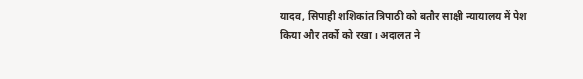यादव, सिपाही शशिकांत त्रिपाठी को बतौर साक्षी न्यायालय में पेश किया और तर्को को रखा। अदालत ने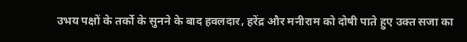उभय पक्षों के तर्को के सुनने के बाद हवलदार, हरेंद्र और मनीराम को दोषी पाते हुए उक्त सजा का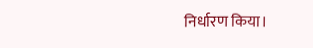निर्धारण किया।